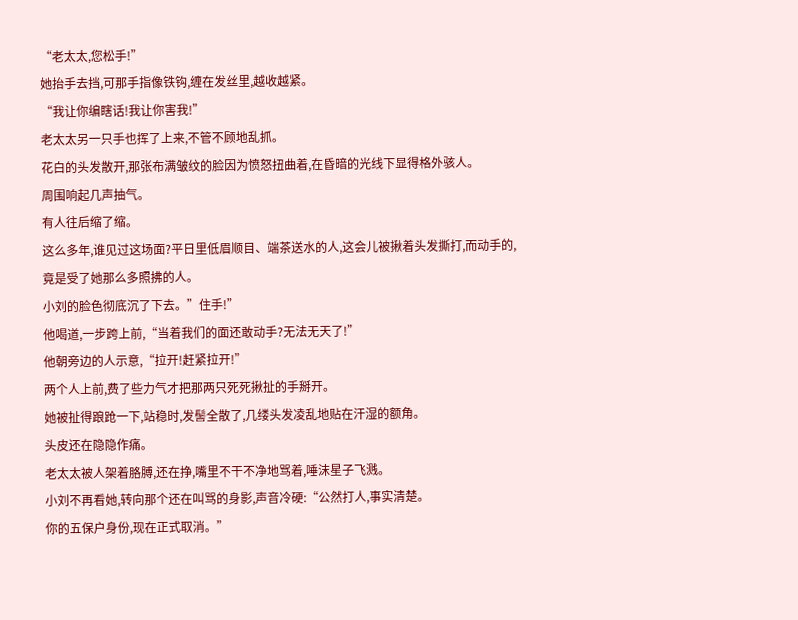“老太太,您松手!”
她抬手去挡,可那手指像铁钩,缠在发丝里,越收越紧。
“我让你编瞎话!我让你害我!”
老太太另一只手也挥了上来,不管不顾地乱抓。
花白的头发散开,那张布满皱纹的脸因为愤怒扭曲着,在昏暗的光线下显得格外骇人。
周围响起几声抽气。
有人往后缩了缩。
这么多年,谁见过这场面?平日里低眉顺目、端茶送水的人,这会儿被揪着头发撕打,而动手的,竟是受了她那么多照拂的人。
小刘的脸色彻底沉了下去。”住手!”
他喝道,一步跨上前,“当着我们的面还敢动手?无法无天了!”
他朝旁边的人示意,“拉开!赶紧拉开!”
两个人上前,费了些力气才把那两只死死揪扯的手掰开。
她被扯得踉跄一下,站稳时,发髻全散了,几缕头发凌乱地贴在汗湿的额角。
头皮还在隐隐作痛。
老太太被人架着胳膊,还在挣,嘴里不干不净地骂着,唾沫星子飞溅。
小刘不再看她,转向那个还在叫骂的身影,声音冷硬:“公然打人,事实清楚。
你的五保户身份,现在正式取消。”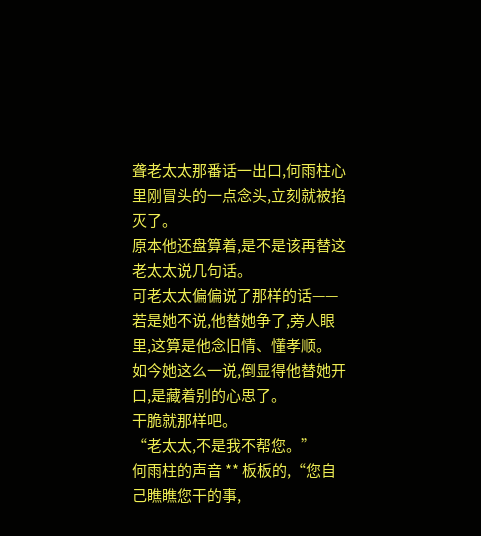聋老太太那番话一出口,何雨柱心里刚冒头的一点念头,立刻就被掐灭了。
原本他还盘算着,是不是该再替这老太太说几句话。
可老太太偏偏说了那样的话——若是她不说,他替她争了,旁人眼里,这算是他念旧情、懂孝顺。
如今她这么一说,倒显得他替她开口,是藏着别的心思了。
干脆就那样吧。
“老太太,不是我不帮您。”
何雨柱的声音 ** 板板的,“您自己瞧瞧您干的事,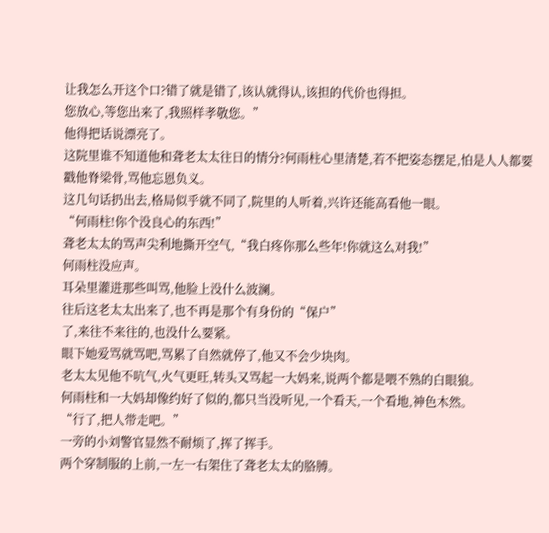让我怎么开这个口?错了就是错了,该认就得认,该担的代价也得担。
您放心,等您出来了,我照样孝敬您。”
他得把话说漂亮了。
这院里谁不知道他和聋老太太往日的情分?何雨柱心里清楚,若不把姿态摆足,怕是人人都要戳他脊梁骨,骂他忘恩负义。
这几句话扔出去,格局似乎就不同了,院里的人听着,兴许还能高看他一眼。
“何雨柱!你个没良心的东西!”
聋老太太的骂声尖利地撕开空气,“我白疼你那么些年!你就这么对我!”
何雨柱没应声。
耳朵里灌进那些叫骂,他脸上没什么波澜。
往后这老太太出来了,也不再是那个有身份的“保户”
了,来往不来往的,也没什么要紧。
眼下她爱骂就骂吧,骂累了自然就停了,他又不会少块肉。
老太太见他不吭气,火气更旺,转头又骂起一大妈来,说两个都是喂不熟的白眼狼。
何雨柱和一大妈却像约好了似的,都只当没听见,一个看天,一个看地,神色木然。
“行了,把人带走吧。”
一旁的小刘警官显然不耐烦了,挥了挥手。
两个穿制服的上前,一左一右架住了聋老太太的胳膊。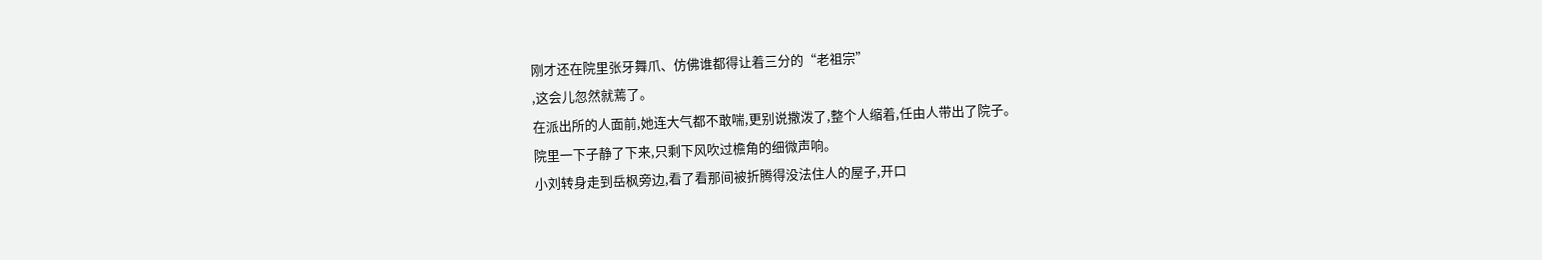刚才还在院里张牙舞爪、仿佛谁都得让着三分的“老祖宗”
,这会儿忽然就蔫了。
在派出所的人面前,她连大气都不敢喘,更别说撒泼了,整个人缩着,任由人带出了院子。
院里一下子静了下来,只剩下风吹过檐角的细微声响。
小刘转身走到岳枫旁边,看了看那间被折腾得没法住人的屋子,开口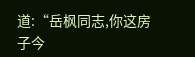道:“岳枫同志,你这房子今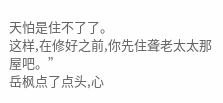天怕是住不了了。
这样,在修好之前,你先住聋老太太那屋吧。”
岳枫点了点头,心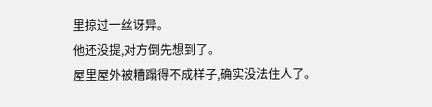里掠过一丝讶异。
他还没提,对方倒先想到了。
屋里屋外被糟蹋得不成样子,确实没法住人了。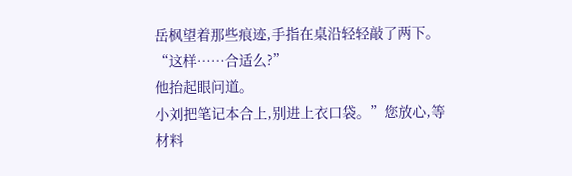岳枫望着那些痕迹,手指在桌沿轻轻敲了两下。
“这样……合适么?”
他抬起眼问道。
小刘把笔记本合上,别进上衣口袋。”您放心,等材料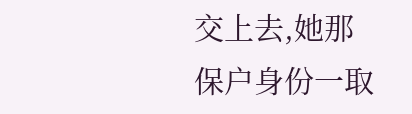交上去,她那保户身份一取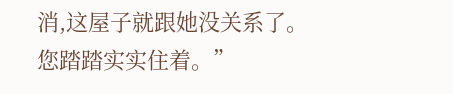消,这屋子就跟她没关系了。
您踏踏实实住着。”